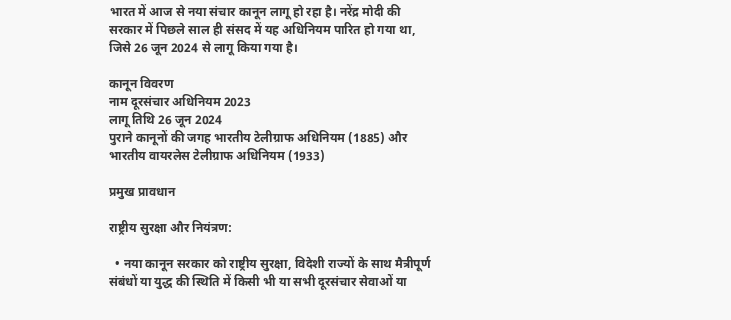भारत में आज से नया संचार कानून लागू हो रहा है। नरेंद्र मोदी की सरकार में पिछले साल ही संसद में यह अधिनियम पारित हो गया था, जिसे 26 जून 2024 से लागू किया गया है।

कानून विवरण
नाम दूरसंचार अधिनियम 2023
लागू तिथि 26 जून 2024
पुराने कानूनों की जगह भारतीय टेलीग्राफ अधिनियम (1885) और भारतीय वायरलेस टेलीग्राफ अधिनियम (1933)

प्रमुख प्रावधान

राष्ट्रीय सुरक्षा और नियंत्रण:

  • नया कानून सरकार को राष्ट्रीय सुरक्षा, विदेशी राज्यों के साथ मैत्रीपूर्ण संबंधों या युद्ध की स्थिति में किसी भी या सभी दूरसंचार सेवाओं या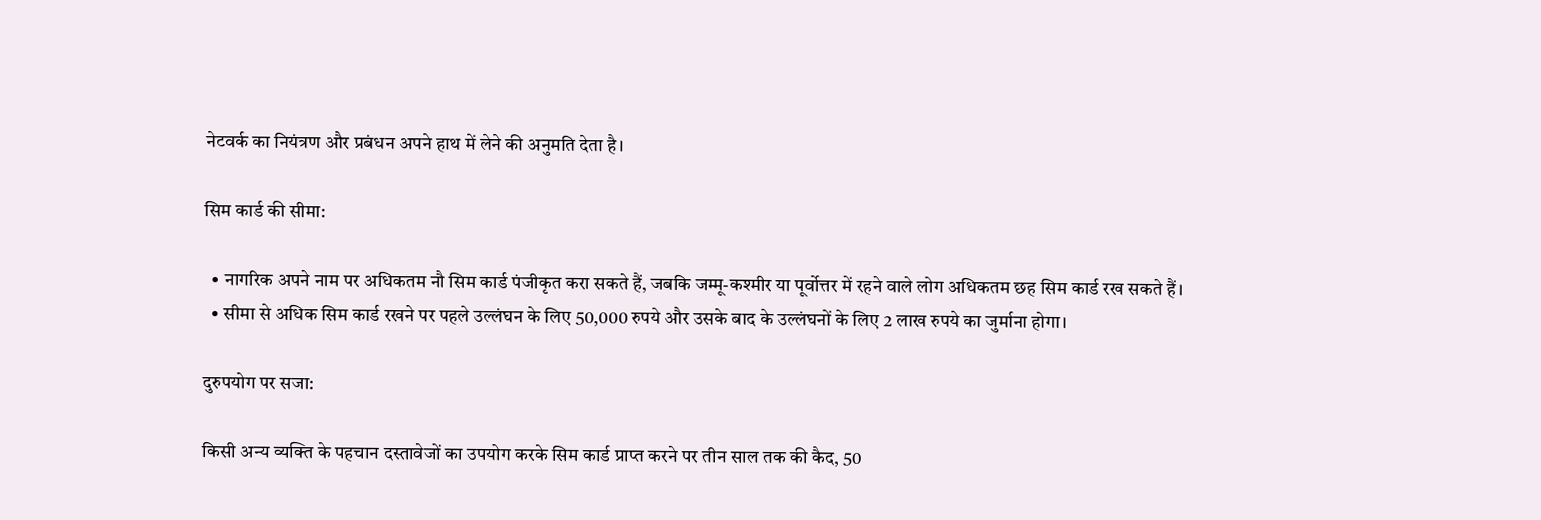नेटवर्क का नियंत्रण और प्रबंधन अपने हाथ में लेने की अनुमति देता है।

सिम कार्ड की सीमा:

  • नागरिक अपने नाम पर अधिकतम नौ सिम कार्ड पंजीकृत करा सकते हैं, जबकि जम्मू-कश्मीर या पूर्वोत्तर में रहने वाले लोग अधिकतम छह सिम कार्ड रख सकते हैं।
  • सीमा से अधिक सिम कार्ड रखने पर पहले उल्लंघन के लिए 50,000 रुपये और उसके बाद के उल्लंघनों के लिए 2 लाख रुपये का जुर्माना होगा।

दुरुपयोग पर सजा:

किसी अन्य व्यक्ति के पहचान दस्तावेजों का उपयोग करके सिम कार्ड प्राप्त करने पर तीन साल तक की कैद, 50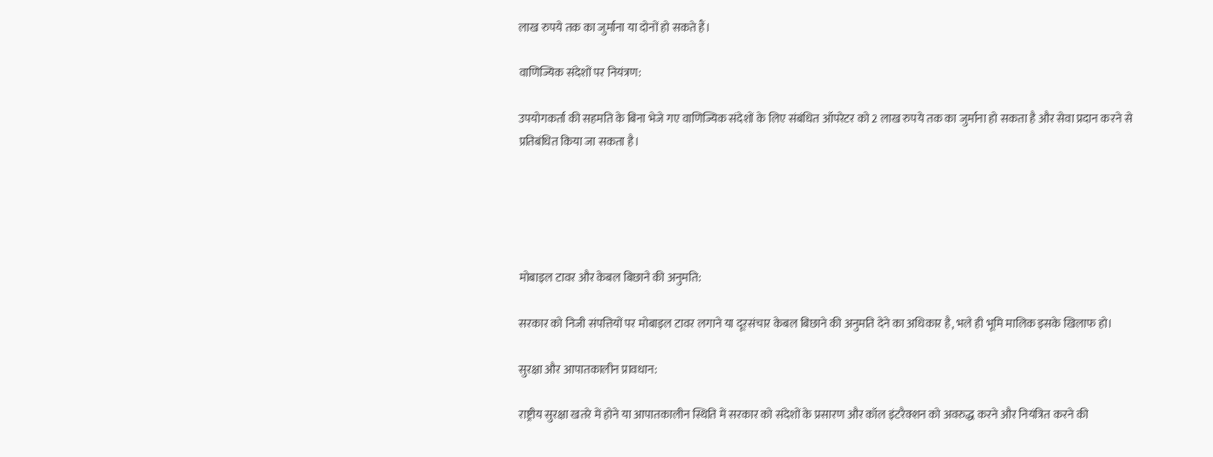लाख रुपये तक का जुर्माना या दोनों हो सकते हैं।

वाणिज्यिक संदेशों पर नियंत्रण:

उपयोगकर्ता की सहमति के बिना भेजे गए वाणिज्यिक संदेशों के लिए संबंधित ऑपरेटर को 2 लाख रुपये तक का जुर्माना हो सकता है और सेवा प्रदान करने से प्रतिबंधित किया जा सकता है।





मोबाइल टावर और केबल बिछाने की अनुमति:

सरकार को निजी संपत्तियों पर मोबाइल टावर लगाने या दूरसंचार केबल बिछाने की अनुमति देने का अधिकार है, भले ही भूमि मालिक इसके खिलाफ हो।

सुरक्षा और आपातकालीन प्रावधान:

राष्ट्रीय सुरक्षा खतरे में होने या आपातकालीन स्थिति में सरकार को संदेशों के प्रसारण और कॉल इंटरैक्शन को अवरुद्ध करने और नियंत्रित करने की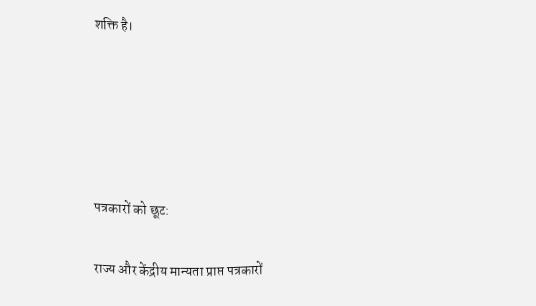शक्ति है।





पत्रकारों को छूट:

राज्य और केंद्रीय मान्यता प्राप्त पत्रकारों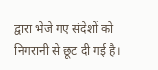द्वारा भेजे गए संदेशों को निगरानी से छूट दी गई है।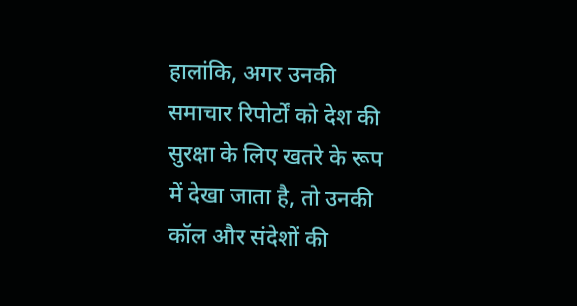हालांकि, अगर उनकी समाचार रिपोर्टों को देश की सुरक्षा के लिए खतरे के रूप में देखा जाता है, तो उनकी कॉल और संदेशों की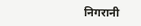निगरानी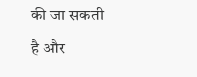की जा सकती है और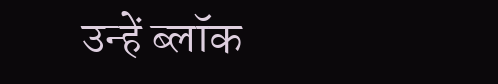उन्हें ब्लॉक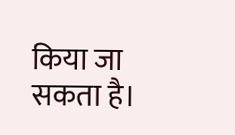किया जा सकता है।